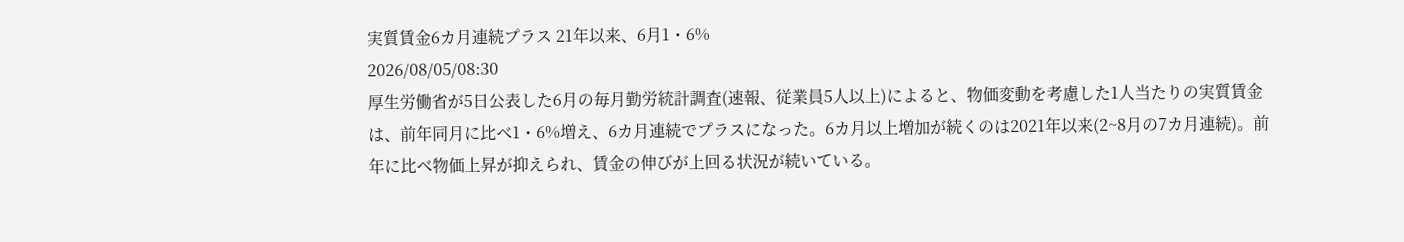実質賃金6カ月連続プラス 21年以来、6月1・6%
2026/08/05/08:30
厚生労働省が5日公表した6月の毎月勤労統計調査(速報、従業員5人以上)によると、物価変動を考慮した1人当たりの実質賃金は、前年同月に比べ1・6%増え、6カ月連続でプラスになった。6カ月以上増加が続くのは2021年以来(2~8月の7カ月連続)。前年に比べ物価上昇が抑えられ、賃金の伸びが上回る状況が続いている。